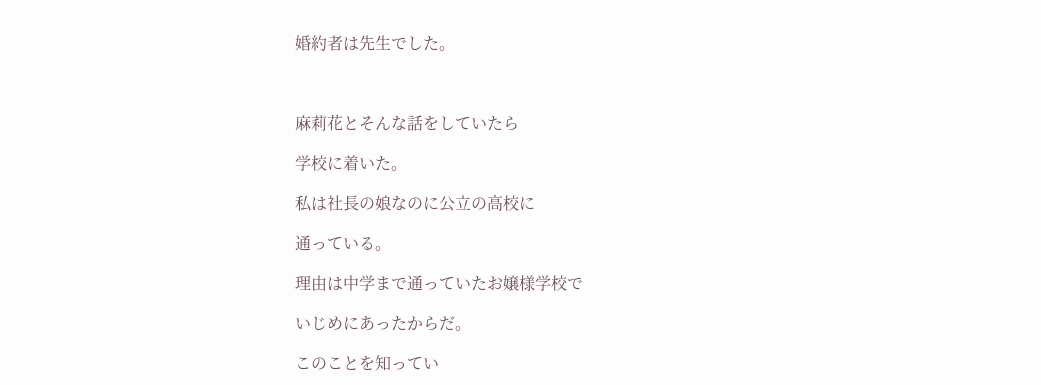婚約者は先生でした。



麻莉花とそんな話をしていたら

学校に着いた。

私は社長の娘なのに公立の高校に

通っている。

理由は中学まで通っていたお嬢様学校で

いじめにあったからだ。

このことを知ってい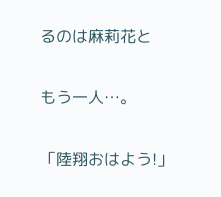るのは麻莉花と

もう一人…。

「陸翔おはよう!」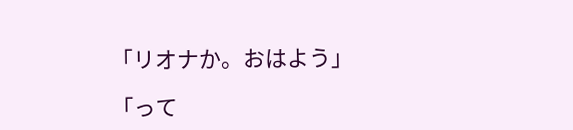「リオナか。おはよう」

「って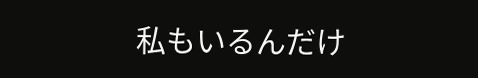私もいるんだけ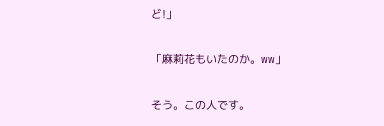ど!」

「麻莉花もいたのか。ww」

そう。この人です。